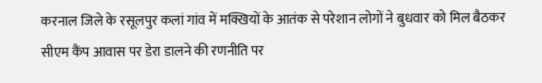करनाल जिले के रसूलपुर कलां गांव में मक्खियों के आतंक से परेशान लोगों ने बुधवार को मिल बैठकर सीएम कैंप आवास पर डेरा डालने की रणनीति पर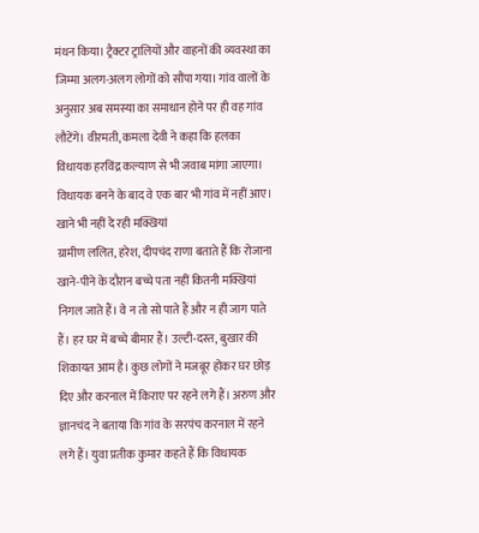मंथन किया। ट्रैक्टर ट्रालियों और वाहनों की व्यवस्था का जिम्मा अलग-अलग लोगों को सौंपा गया। गांव वालों के अनुसार अब समस्या का समाधान होने पर ही वह गांव लौटेंगे। वीरमती, कमला देवी ने कहा कि हलका विधायक हरविंद्र कल्याण से भी जवाब मांगा जाएगा। विधायक बनने के बाद वे एक बार भी गांव में नहीं आए।
खाने भी नहीं दे रही मक्खियां
ग्रामीण ललित, हरेश, दीपचंद राणा बताते हैं कि रोजाना खाने-पीने के दौरान बच्चे पता नहीं कितनी मक्खियां निगल जाते हैं। वे न तो सो पाते हैं और न ही जाग पाते हैं। हर घर में बच्चे बीमार हैं। उल्टी-दस्त, बुखार की शिकायत आम है। कुछ लोगों ने मजबूर होकर घर छोड़ दिए और करनाल में किराए पर रहने लगे हैं। अरुण और ज्ञानचंद ने बताया कि गांव के सरपंच करनाल में रहने लगे हैं। युवा प्रतीक कुमार कहते हैं कि विधायक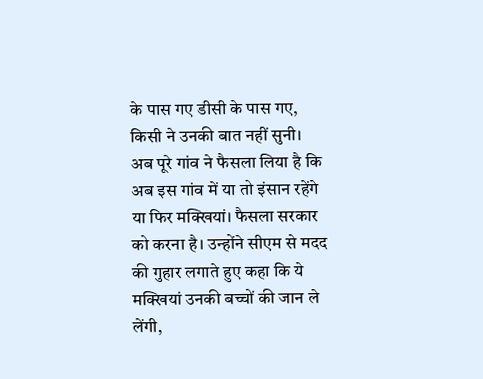के पास गए डीसी के पास गए, किसी ने उनकी बात नहीं सुनी। अब पूरे गांव ने फैसला लिया है कि अब इस गांव में या तो इंसान रहेंगे या फिर मक्खियां। फैसला सरकार को करना है। उन्होंने सीएम से मदद की गुहार लगाते हुए कहा कि ये मक्खियां उनकी बच्चों की जान ले लेंगी,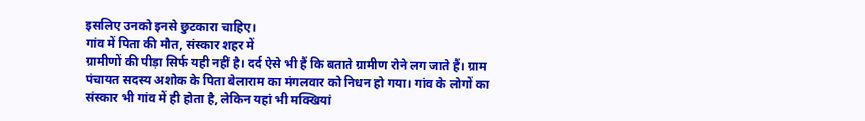इसलिए उनको इनसे छुटकारा चाहिए।
गांव में पिता की मौत, संस्कार शहर में
ग्रामीणों की पीड़ा सिर्फ यही नहीं है। दर्द ऐसे भी हैं कि बताते ग्रामीण रोने लग जाते हैं। ग्राम पंचायत सदस्य अशोक के पिता बेलाराम का मंगलवार को निधन हो गया। गांव के लोगों का संस्कार भी गांव में ही होता है, लेकिन यहां भी मक्खियां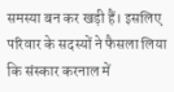समस्या बन कर खड़ी हैं। इसलिए परिवार के सदस्यों ने फैसला लिया कि संस्कार करनाल में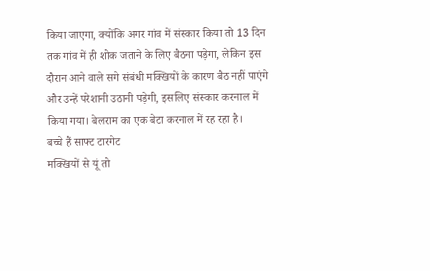किया जाएगा, क्योंकि अगर गांव में संस्कार किया तो 13 दिन तक गांव में ही शोक जताने के लिए बैठना पड़ेगा, लेकिन इस दौरान आने वाले सगे संबंधी मक्खियों के कारण बैठ नहीं पाएंगे और उन्हें परेशानी उठानी पड़ेगी, इसलिए संस्कार करनाल में किया गया। बेलराम का एक बेटा करनाल में रह रहा है।
बच्चे हैं साफ्ट टारगेट
मक्खियों से यूं तो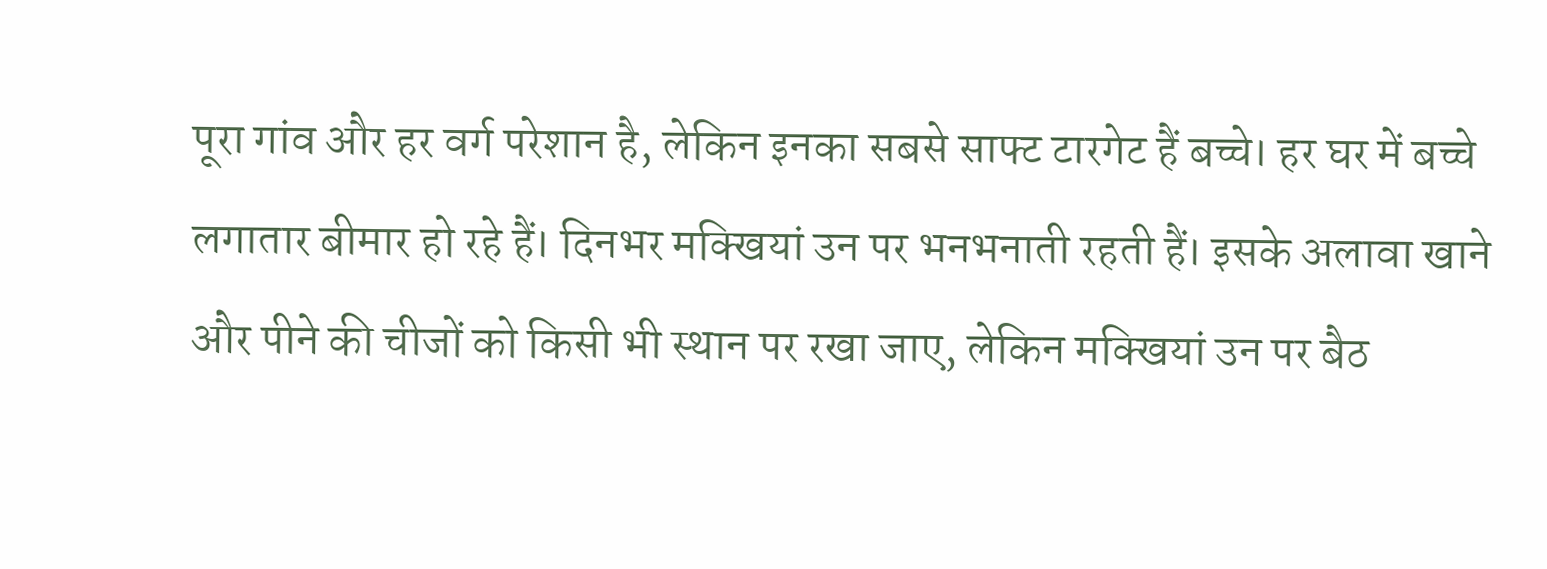पूरा गांव और हर वर्ग परेशान है, लेकिन इनका सबसे साफ्ट टारगेट हैं बच्चे। हर घर में बच्चे लगातार बीमार हो रहे हैं। दिनभर मक्खियां उन पर भनभनाती रहती हैं। इसके अलावा खाने और पीने की चीजों को किसी भी स्थान पर रखा जाए, लेकिन मक्खियां उन पर बैठ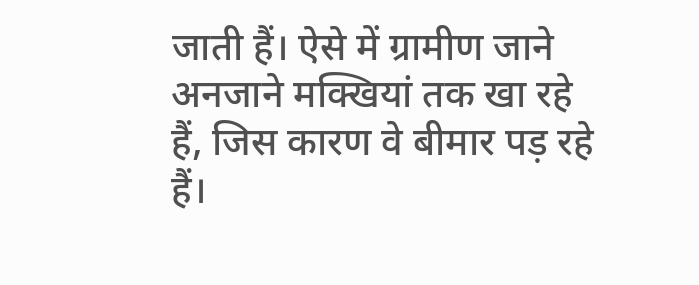जाती हैं। ऐसे में ग्रामीण जाने अनजाने मक्खियां तक खा रहे हैं, जिस कारण वे बीमार पड़ रहे हैं।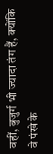वहीं, बुजुर्ग भी ज्यादा तंग हैं, क्योंकि वे पंखे के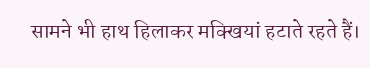सामने भी हाथ हिलाकर मक्खियां हटाते रहते हैं।